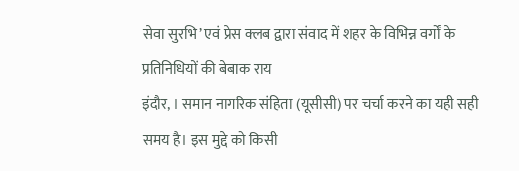सेवा सुरभि’ एवं प्रेस क्लब द्वारा संवाद में शहर के विभिन्न वर्गों के प्रतिनिधियों की बेबाक राय
इंदौर, । समान नागरिक संहिता (यूसीसी) पर चर्चा करने का यही सही समय है। इस मुद्दे को किसी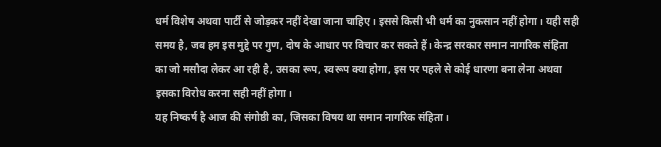धर्म विशेष अथवा पार्टी से जोड़कर नहीं देखा जाना चाहिए। इससे किसी भी धर्म का नुकसान नहीं होगा। यही सही समय है, जब हम इस मुद्दे पर गुण, दोष के आधार पर विचार कर सकते हैं। केन्द्र सरकार समान नागरिक संहिता का जो मसौदा लेकर आ रही है, उसका रूप, स्वरूप क्या होगा, इस पर पहले से कोई धारणा बना लेना अथवा इसका विरोध करना सही नहीं होगा।
यह निष्कर्ष है आज की संगोष्ठी का, जिसका विषय था समान नागरिक संहिता।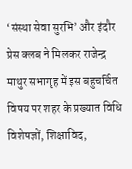‘संस्था सेवा सुरभि’ और इंदौर प्रेस क्लब ने मिलकर राजेन्द्र माथुर सभागृह में इस बहुचर्चित विषय पर शहर के प्रख्यात विधि विशेषज्ञों, शिक्षाविद,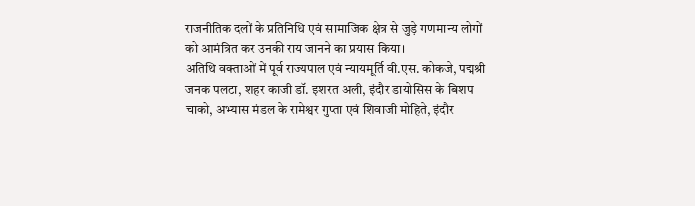राजनीतिक दलों के प्रतिनिधि एवं सामाजिक क्षेत्र से जुड़े गणमान्य लोगों को आमंत्रित कर उनकी राय जानने का प्रयास किया।
अतिथि वक्ताओं में पूर्व राज्यपाल एवं न्यायमूर्ति वी.एस. कोकजे, पद्मश्री जनक पलटा, शहर काजी डॉ. इशरत अली, इंदौर डायोसिस के बिशप चाको, अभ्यास मंडल के रामेश्वर गुप्ता एवं शिवाजी मोहिते, इंदौर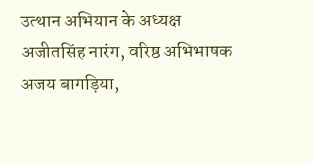उत्थान अभियान के अध्यक्ष अजीतसिंह नारंग, वरिष्ठ अभिभाषक अजय बागड़िया,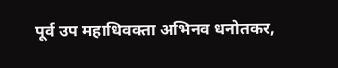पूर्व उप महाधिवक्ता अभिनव धनोतकर,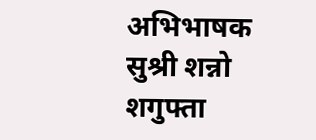अभिभाषक सुश्री शन्नो शगुफ्ता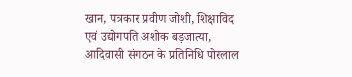खान, पत्रकार प्रवीण जोशी, शिक्षाविद एवं उद्योगपति अशोक बड़जात्या, आदिवासी संगठन के प्रतिनिधि पोरलाल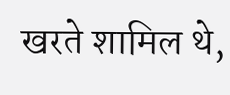खरते शामिल थे,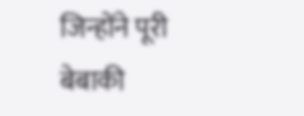जिन्होंने पूरी बेबाकी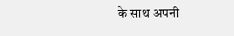के साथ अपनी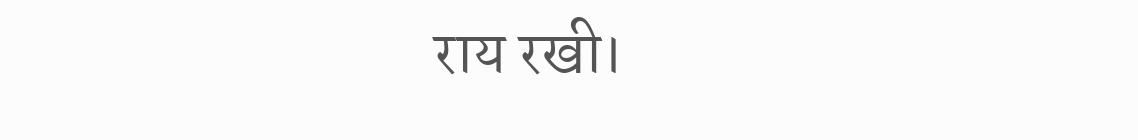राय रखी।